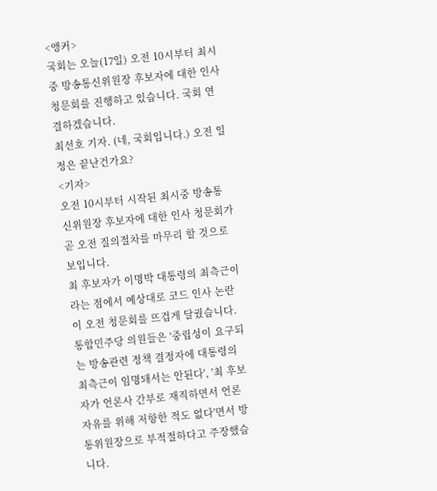<앵커>
국회는 오늘(17일) 오전 10시부터 최시중 방송통신위원장 후보자에 대한 인사청문회를 진행하고 있습니다. 국회 연결하겠습니다.
최선호 기자. (네, 국회입니다.) 오전 일정은 끝난건가요?
<기자>
오전 10시부터 시작된 최시중 방송통신위원장 후보자에 대한 인사 청문회가 곧 오전 질의절차를 마무리 할 것으로 보입니다.
최 후보자가 이명박 대통령의 최측근이라는 점에서 예상대로 코드 인사 논란이 오전 청문회를 뜨겁게 달궜습니다.
통합민주당 의원들은 '중립성이 요구되는 방송관련 정책 결정자에 대통령의 최측근이 임명돼서는 안된다', '최 후보자가 언론사 간부로 재직하면서 언론 자유를 위해 저항한 적도 없다'면서 방통위원장으로 부적절하다고 주장했습니다.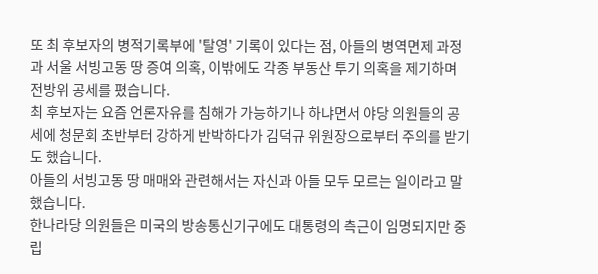또 최 후보자의 병적기록부에 '탈영' 기록이 있다는 점, 아들의 병역면제 과정과 서울 서빙고동 땅 증여 의혹, 이밖에도 각종 부동산 투기 의혹을 제기하며 전방위 공세를 폈습니다.
최 후보자는 요즘 언론자유를 침해가 가능하기나 하냐면서 야당 의원들의 공세에 청문회 초반부터 강하게 반박하다가 김덕규 위원장으로부터 주의를 받기도 했습니다.
아들의 서빙고동 땅 매매와 관련해서는 자신과 아들 모두 모르는 일이라고 말했습니다.
한나라당 의원들은 미국의 방송통신기구에도 대통령의 측근이 임명되지만 중립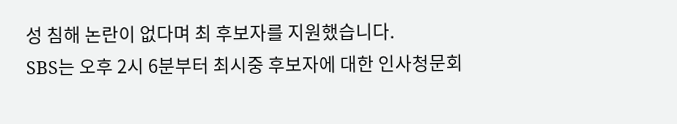성 침해 논란이 없다며 최 후보자를 지원했습니다.
SBS는 오후 2시 6분부터 최시중 후보자에 대한 인사청문회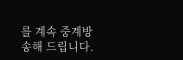를 계속 중계방송해 드립니다.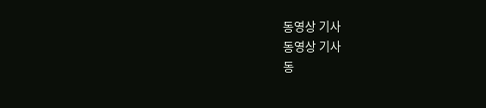동영상 기사
동영상 기사
동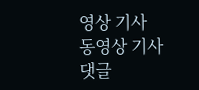영상 기사
동영상 기사
댓글